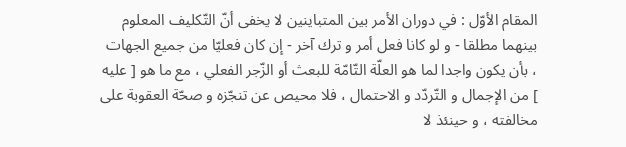المقام الأوّل : في دوران الأمر بين المتباينين لا يخفى أنّ التّكليف المعلوم بينهما مطلقا - و لو كانا فعل أمر و ترك آخر - إن كان فعليّا من جميع الجهات ، بأن يكون واجدا لما هو العلّة التّامّة للبعث أو الزّجر الفعلي ، مع ما هو [ عليه ] من الإجمال و التّردّد و الاحتمال ، فلا محيص عن تنجّزه و صحّة العقوبة على مخالفته ، و حينئذ لا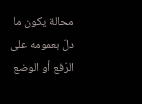محالة يكون ما دلّ بعمومه على الرّفع أو الوضع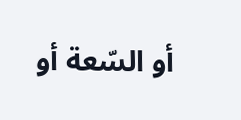أو السّعة أو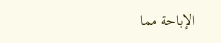الإباحة مما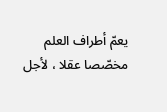يعمّ أطراف العلم مخصّصا عقلا ، لأجل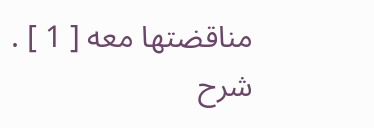مناقضتها معه [ 1 ] .
شرح